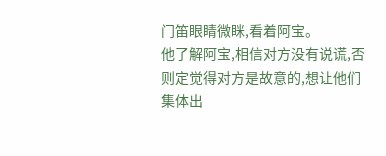门笛眼睛微眯,看着阿宝。
他了解阿宝,相信对方没有说谎,否则定觉得对方是故意的,想让他们集体出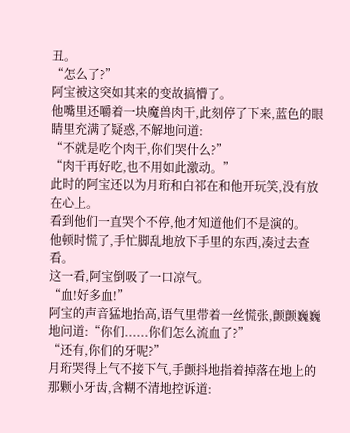丑。
“怎么了?”
阿宝被这突如其来的变故搞懵了。
他嘴里还嚼着一块魔兽肉干,此刻停了下来,蓝色的眼睛里充满了疑惑,不解地问道:
“不就是吃个肉干,你们哭什么?”
“肉干再好吃,也不用如此激动。”
此时的阿宝还以为月珩和白祁在和他开玩笑,没有放在心上。
看到他们一直哭个不停,他才知道他们不是演的。
他顿时慌了,手忙脚乱地放下手里的东西,凑过去查看。
这一看,阿宝倒吸了一口凉气。
“血!好多血!”
阿宝的声音猛地抬高,语气里带着一丝慌张,颤颤巍巍地问道:“你们......你们怎么流血了?”
“还有,你们的牙呢?”
月珩哭得上气不接下气,手颤抖地指着掉落在地上的那颗小牙齿,含糊不清地控诉道: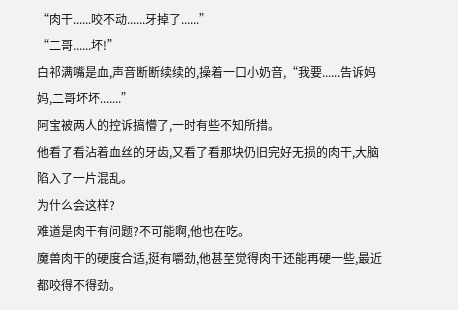“肉干......咬不动......牙掉了......”
“二哥......坏!”
白祁满嘴是血,声音断断续续的,操着一口小奶音,“我要......告诉妈妈,二哥坏坏.......”
阿宝被两人的控诉搞懵了,一时有些不知所措。
他看了看沾着血丝的牙齿,又看了看那块仍旧完好无损的肉干,大脑陷入了一片混乱。
为什么会这样?
难道是肉干有问题?不可能啊,他也在吃。
魔兽肉干的硬度合适,挺有嚼劲,他甚至觉得肉干还能再硬一些,最近都咬得不得劲。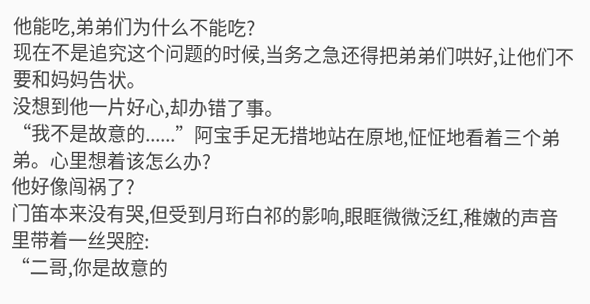他能吃,弟弟们为什么不能吃?
现在不是追究这个问题的时候,当务之急还得把弟弟们哄好,让他们不要和妈妈告状。
没想到他一片好心,却办错了事。
“我不是故意的......”阿宝手足无措地站在原地,怔怔地看着三个弟弟。心里想着该怎么办?
他好像闯祸了?
门笛本来没有哭,但受到月珩白祁的影响,眼眶微微泛红,稚嫩的声音里带着一丝哭腔:
“二哥,你是故意的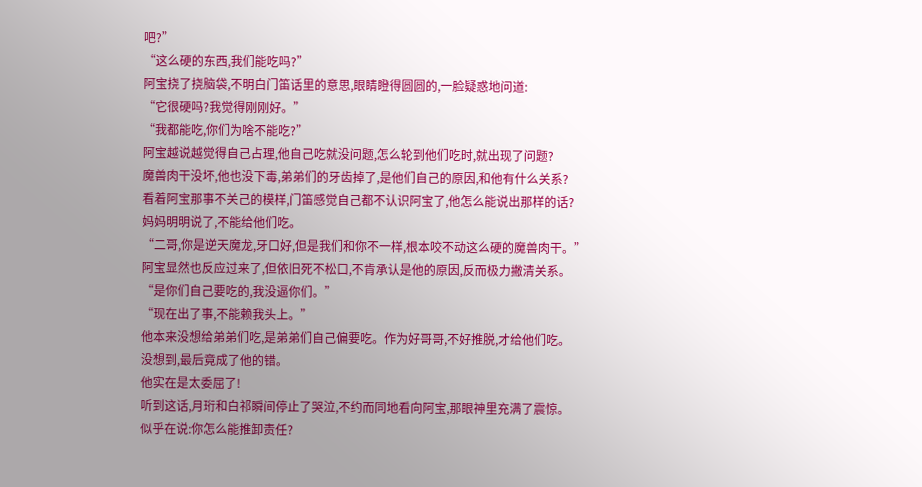吧?”
“这么硬的东西,我们能吃吗?”
阿宝挠了挠脑袋,不明白门笛话里的意思,眼睛瞪得圆圆的,一脸疑惑地问道:
“它很硬吗?我觉得刚刚好。”
“我都能吃,你们为啥不能吃?”
阿宝越说越觉得自己占理,他自己吃就没问题,怎么轮到他们吃时,就出现了问题?
魔兽肉干没坏,他也没下毒,弟弟们的牙齿掉了,是他们自己的原因,和他有什么关系?
看着阿宝那事不关己的模样,门笛感觉自己都不认识阿宝了,他怎么能说出那样的话?
妈妈明明说了,不能给他们吃。
“二哥,你是逆天魔龙,牙口好,但是我们和你不一样,根本咬不动这么硬的魔兽肉干。”
阿宝显然也反应过来了,但依旧死不松口,不肯承认是他的原因,反而极力撇清关系。
“是你们自己要吃的,我没逼你们。”
“现在出了事,不能赖我头上。”
他本来没想给弟弟们吃,是弟弟们自己偏要吃。作为好哥哥,不好推脱,才给他们吃。
没想到,最后竟成了他的错。
他实在是太委屈了!
听到这话,月珩和白祁瞬间停止了哭泣,不约而同地看向阿宝,那眼神里充满了震惊。
似乎在说:你怎么能推卸责任?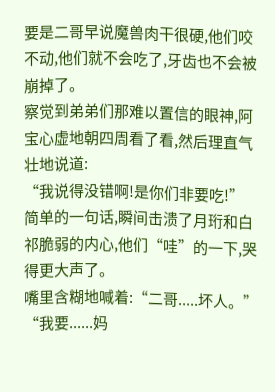要是二哥早说魔兽肉干很硬,他们咬不动,他们就不会吃了,牙齿也不会被崩掉了。
察觉到弟弟们那难以置信的眼神,阿宝心虚地朝四周看了看,然后理直气壮地说道:
“我说得没错啊!是你们非要吃!”
简单的一句话,瞬间击溃了月珩和白祁脆弱的内心,他们“哇”的一下,哭得更大声了。
嘴里含糊地喊着:“二哥.....坏人。”
“我要......妈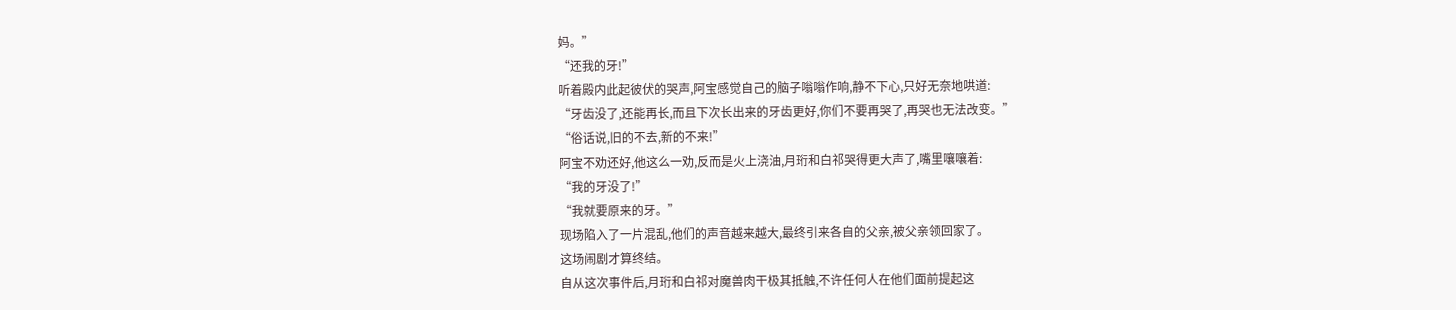妈。”
“还我的牙!”
听着殿内此起彼伏的哭声,阿宝感觉自己的脑子嗡嗡作响,静不下心,只好无奈地哄道:
“牙齿没了,还能再长,而且下次长出来的牙齿更好,你们不要再哭了,再哭也无法改变。”
“俗话说,旧的不去,新的不来!”
阿宝不劝还好,他这么一劝,反而是火上浇油,月珩和白祁哭得更大声了,嘴里嚷嚷着:
“我的牙没了!”
“我就要原来的牙。”
现场陷入了一片混乱,他们的声音越来越大,最终引来各自的父亲,被父亲领回家了。
这场闹剧才算终结。
自从这次事件后,月珩和白祁对魔兽肉干极其抵触,不许任何人在他们面前提起这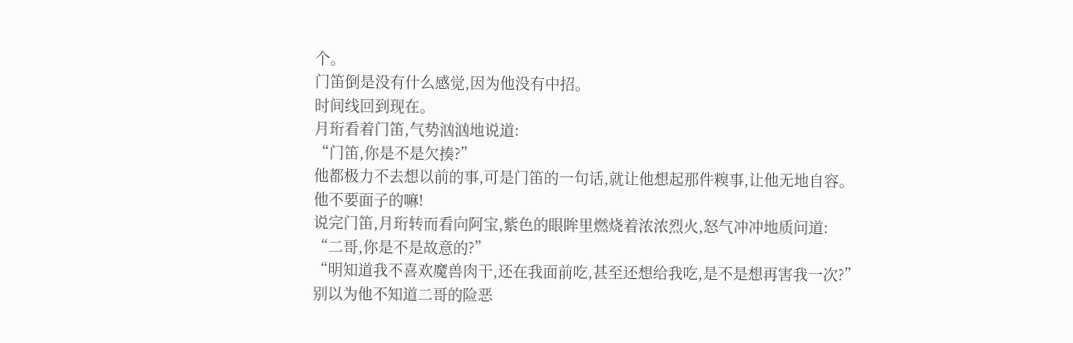个。
门笛倒是没有什么感觉,因为他没有中招。
时间线回到现在。
月珩看着门笛,气势汹汹地说道:
“门笛,你是不是欠揍?”
他都极力不去想以前的事,可是门笛的一句话,就让他想起那件糗事,让他无地自容。
他不要面子的嘛!
说完门笛,月珩转而看向阿宝,紫色的眼眸里燃烧着浓浓烈火,怒气冲冲地质问道:
“二哥,你是不是故意的?”
“明知道我不喜欢魔兽肉干,还在我面前吃,甚至还想给我吃,是不是想再害我一次?”
别以为他不知道二哥的险恶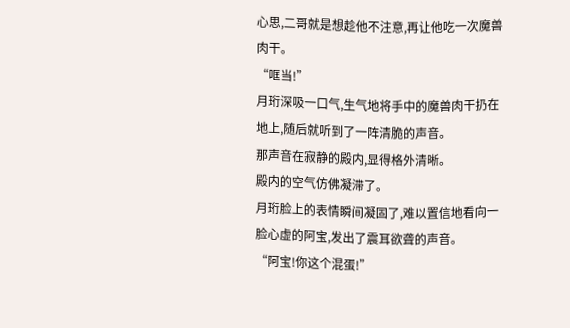心思,二哥就是想趁他不注意,再让他吃一次魔兽肉干。
“哐当!”
月珩深吸一口气,生气地将手中的魔兽肉干扔在地上,随后就听到了一阵清脆的声音。
那声音在寂静的殿内,显得格外清晰。
殿内的空气仿佛凝滞了。
月珩脸上的表情瞬间凝固了,难以置信地看向一脸心虚的阿宝,发出了震耳欲聋的声音。
“阿宝!你这个混蛋!”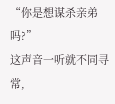“你是想谋杀亲弟吗?”
这声音一听就不同寻常,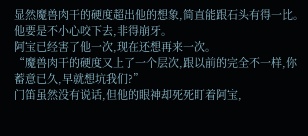显然魔兽肉干的硬度超出他的想象,简直能跟石头有得一比。
他要是不小心咬下去,非得崩牙。
阿宝已经害了他一次,现在还想再来一次。
“魔兽肉干的硬度又上了一个层次,跟以前的完全不一样,你蓄意已久,早就想坑我们?”
门笛虽然没有说话,但他的眼神却死死盯着阿宝,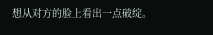想从对方的脸上看出一点破绽。